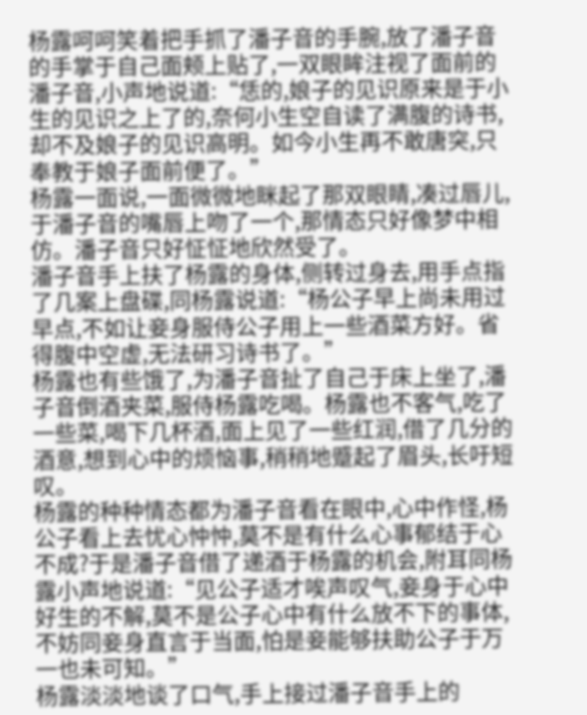杨露呵呵笑着把手抓了潘子音的手腕,放了潘子音的手掌于自己面颊上贴了,一双眼眸注视了面前的潘子音,小声地说道:“恁的,娘子的见识原来是于小生的见识之上了的,奈何小生空自读了满腹的诗书,却不及娘子的见识高明。如今小生再不敢唐突,只奉教于娘子面前便了。”
杨露一面说,一面微微地眯起了那双眼睛,凑过唇儿,于潘子音的嘴唇上吻了一个,那情态只好像梦中相仿。潘子音只好怔怔地欣然受了。
潘子音手上扶了杨露的身体,侧转过身去,用手点指了几案上盘碟,同杨露说道:“杨公子早上尚未用过早点,不如让妾身服侍公子用上一些酒菜方好。省得腹中空虚,无法研习诗书了。”
杨露也有些饿了,为潘子音扯了自己于床上坐了,潘子音倒酒夹菜,服侍杨露吃喝。杨露也不客气,吃了一些菜,喝下几杯酒,面上见了一些红润,借了几分的酒意,想到心中的烦恼事,稍稍地蹙起了眉头,长吁短叹。
杨露的种种情态都为潘子音看在眼中,心中作怪,杨公子看上去忧心忡忡,莫不是有什么心事郁结于心不成?于是潘子音借了递酒于杨露的机会,附耳同杨露小声地说道:“见公子适才唉声叹气,妾身于心中好生的不解,莫不是公子心中有什么放不下的事体,不妨同妾身直言于当面,怕是妾能够扶助公子于万一也未可知。”
杨露淡淡地谈了口气,手上接过潘子音手上的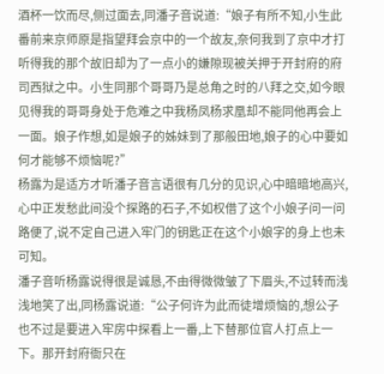酒杯一饮而尽,侧过面去,同潘子音说道:“娘子有所不知,小生此番前来京师原是指望拜会京中的一个故友,奈何我到了京中才打听得我的那个故旧却为了一点小的嫌隙现被关押于开封府的府司西狱之中。小生同那个哥哥乃是总角之时的八拜之交,如今眼见得我的哥哥身处于危难之中我杨凤杨求凰却不能同他再会上一面。娘子作想,如是娘子的姊妹到了那般田地,娘子的心中要如何才能够不烦恼呢?”
杨露为是适方才听潘子音言语很有几分的见识,心中暗暗地高兴,心中正发愁此间没个探路的石子,不如权借了这个小娘子问一问路便了,说不定自己进入牢门的钥匙正在这个小娘字的身上也未可知。
潘子音听杨露说得很是诚恳,不由得微微皱了下眉头,不过转而浅浅地笑了出,同杨露说道:“公子何许为此而徒增烦恼的,想公子也不过是要进入牢房中探看上一番,上下替那位官人打点上一下。那开封府衙只在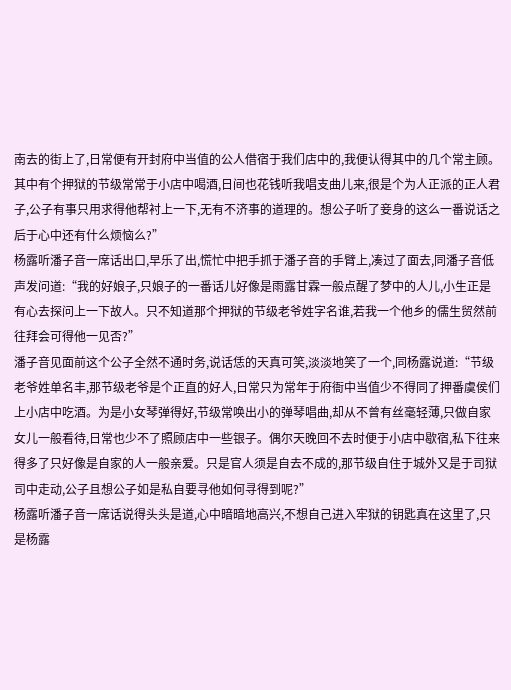南去的街上了,日常便有开封府中当值的公人借宿于我们店中的,我便认得其中的几个常主顾。其中有个押狱的节级常常于小店中喝酒,日间也花钱听我唱支曲儿来,很是个为人正派的正人君子,公子有事只用求得他帮衬上一下,无有不济事的道理的。想公子听了妾身的这么一番说话之后于心中还有什么烦恼么?”
杨露听潘子音一席话出口,早乐了出,慌忙中把手抓于潘子音的手臂上,凑过了面去,同潘子音低声发问道:“我的好娘子,只娘子的一番话儿好像是雨露甘霖一般点醒了梦中的人儿,小生正是有心去探问上一下故人。只不知道那个押狱的节级老爷姓字名谁,若我一个他乡的儒生贸然前往拜会可得他一见否?”
潘子音见面前这个公子全然不通时务,说话恁的天真可笑,淡淡地笑了一个,同杨露说道:“节级老爷姓单名丰,那节级老爷是个正直的好人,日常只为常年于府衙中当值少不得同了押番虞侯们上小店中吃酒。为是小女琴弹得好,节级常唤出小的弹琴唱曲,却从不曾有丝毫轻薄,只做自家女儿一般看待,日常也少不了照顾店中一些银子。偶尔天晚回不去时便于小店中歇宿,私下往来得多了只好像是自家的人一般亲爱。只是官人须是自去不成的,那节级自住于城外又是于司狱司中走动,公子且想公子如是私自要寻他如何寻得到呢?”
杨露听潘子音一席话说得头头是道,心中暗暗地高兴,不想自己进入牢狱的钥匙真在这里了,只是杨露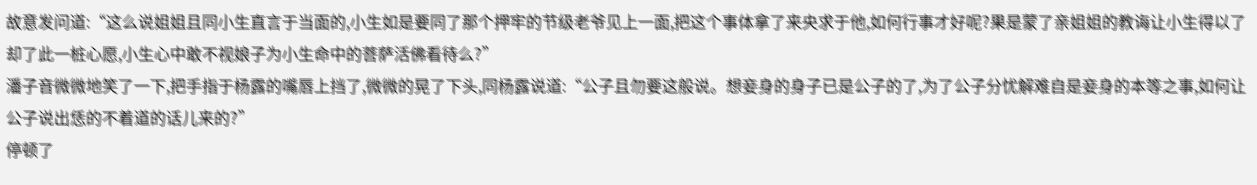故意发问道:“这么说姐姐且同小生直言于当面的,小生如是要同了那个押牢的节级老爷见上一面,把这个事体拿了来央求于他,如何行事才好呢?果是蒙了亲姐姐的教诲让小生得以了却了此一桩心愿,小生心中敢不视娘子为小生命中的菩萨活佛看待么?”
潘子音微微地笑了一下,把手指于杨露的嘴唇上挡了,微微的晃了下头,同杨露说道:“公子且勿要这般说。想妾身的身子已是公子的了,为了公子分忧解难自是妾身的本等之事,如何让公子说出恁的不着道的话儿来的?”
停顿了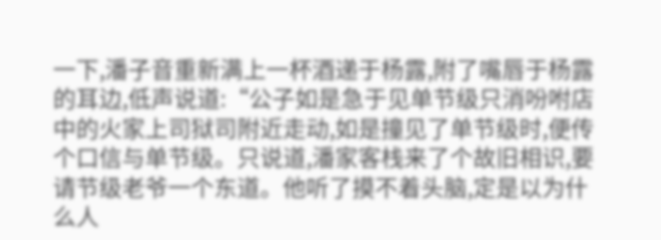一下,潘子音重新满上一杯酒递于杨露,附了嘴唇于杨露的耳边,低声说道:“公子如是急于见单节级只消吩咐店中的火家上司狱司附近走动,如是撞见了单节级时,便传个口信与单节级。只说道,潘家客栈来了个故旧相识,要请节级老爷一个东道。他听了摸不着头脑,定是以为什么人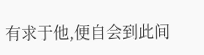有求于他,便自会到此间